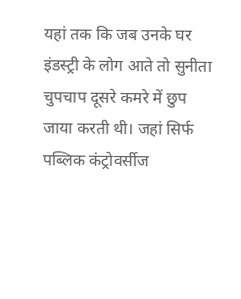यहां तक कि जब उनके घर इंडस्ट्री के लोग आते तो सुनीता चुपचाप दूसरे कमरे में छुप जाया करती थी। जहां सिर्फ पब्लिक कंट्रोवर्सीज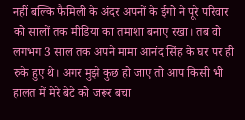नहीं बल्कि फैमिली के अंदर अपनों के ईगो ने पूरे परिवार को सालों तक मीडिया का तमाशा बनाए रखा। तब वो लगभग 3 साल तक अपने मामा आनंद सिंह के घर पर ही रुके हुए थे। अगर मुझे कुछ हो जाए तो आप किसी भी हालत में मेरे बेटे को जरूर बचा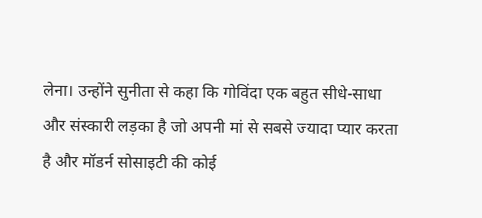लेना। उन्होंने सुनीता से कहा कि गोविंदा एक बहुत सीधे-साधा और संस्कारी लड़का है जो अपनी मां से सबसे ज्यादा प्यार करता है और मॉडर्न सोसाइटी की कोई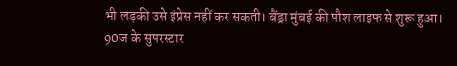भी लड़की उसे इंप्रेस नहीं कर सकती। बैंड्रा मुंबई की पौश लाइफ से शुरू हुआ।
90ज के सुपरस्टार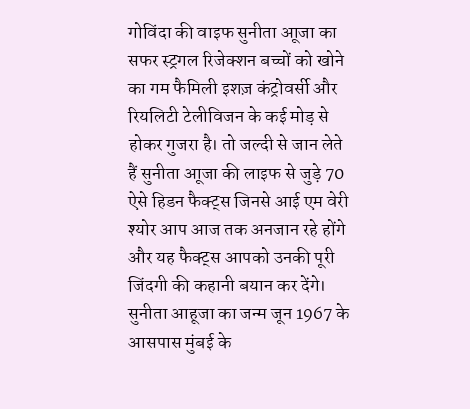गोविंदा की वाइफ सुनीता आूजा का सफर स्ट्रगल रिजेक्शन बच्चों को खोने का गम फैमिली इशज़ कंट्रोवर्सी और रियलिटी टेलीविजन के कई मोड़ से होकर गुजरा है। तो जल्दी से जान लेते हैं सुनीता आूजा की लाइफ से जुड़े 70 ऐसे हिडन फैक्ट्स जिनसे आई एम वेरी श्योर आप आज तक अनजान रहे होंगे और यह फैक्ट्स आपको उनकी पूरी जिंदगी की कहानी बयान कर देंगे। सुनीता आहूजा का जन्म जून 1967 के आसपास मुंबई के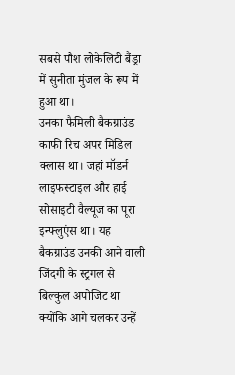सबसे पौश लोकेलिटी बैंड्रा में सुनीता मुंजल के रूप में हुआ था।
उनका फैमिली बैकग्राउंड काफी रिच अपर मिडिल क्लास था। जहां मॉडर्न लाइफस्टाइल और हाई सोसाइटी वैल्यूज का पूरा इन्फ्लुएंस था। यह बैकग्राउंड उनकी आने वाली जिंदगी के स्ट्रगल से बिल्कुल अपोजिट था क्योंकि आगे चलकर उन्हें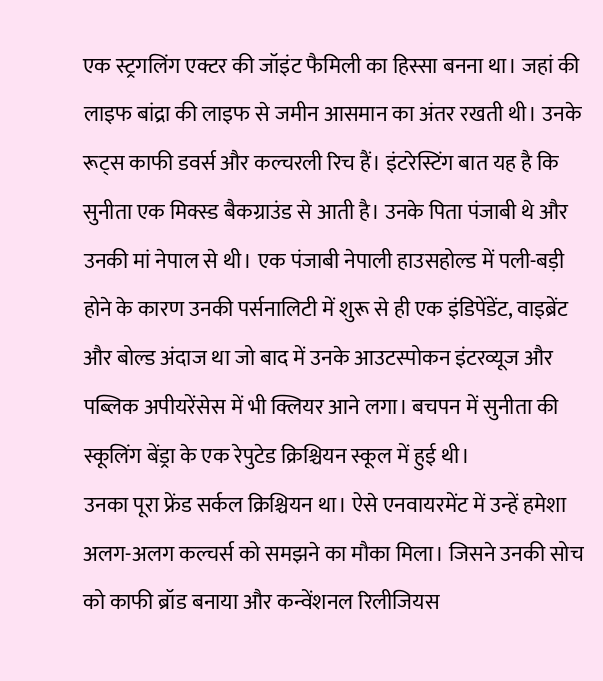एक स्ट्रगलिंग एक्टर की जॉइंट फैमिली का हिस्सा बनना था। जहां की लाइफ बांद्रा की लाइफ से जमीन आसमान का अंतर रखती थी। उनके रूट्स काफी डवर्स और कल्चरली रिच हैं। इंटरेस्टिंग बात यह है कि सुनीता एक मिक्स्ड बैकग्राउंड से आती है। उनके पिता पंजाबी थे और उनकी मां नेपाल से थी। एक पंजाबी नेपाली हाउसहोल्ड में पली-बड़ी होने के कारण उनकी पर्सनालिटी में शुरू से ही एक इंडिपेंडेंट, वाइब्रेंट और बोल्ड अंदाज था जो बाद में उनके आउटस्पोकन इंटरव्यूज और पब्लिक अपीयरेंसेस में भी क्लियर आने लगा। बचपन में सुनीता की स्कूलिंग बेंड्रा के एक रेपुटेड क्रिश्चियन स्कूल में हुई थी।
उनका पूरा फ्रेंड सर्कल क्रिश्चियन था। ऐसे एनवायरमेंट में उन्हें हमेशा अलग-अलग कल्चर्स को समझने का मौका मिला। जिसने उनकी सोच को काफी ब्रॉड बनाया और कन्वेंशनल रिलीजियस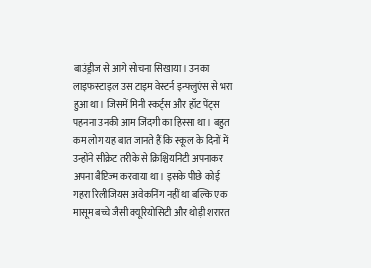बाउंड्रीज से आगे सोचना सिखाया। उनका लाइफस्टाइल उस टाइम वेस्टर्न इन्फ्लुएंस से भरा हुआ था। जिसमें मिनी स्कर्ट्स और हॉट पेंट्स पहनना उनकी आम जिंदगी का हिस्सा था। बहुत कम लोग यह बात जानते हैं कि स्कूल के दिनों में उन्होंने सीक्रेट तरीके से क्रिश्चियनिटी अपनाकर अपना बैप्टिज्म करवाया था। इसके पीछे कोई गहरा रिलीजियस अवेकनिंग नहीं था बल्कि एक मासूम बच्चे जैसी क्यूरियोसिटी और थोड़ी शरारत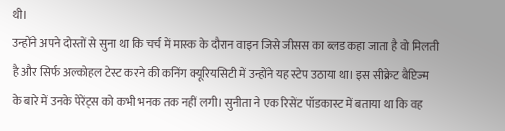थी।
उन्होंने अपने दोस्तों से सुना था कि चर्च में मास्क के दौरान वाइन जिसे जीसस का ब्लड कहा जाता है वो मिलती है और सिर्फ अल्कोहल टेस्ट करने की कनिंग क्यूरियसिटी में उन्होंने यह स्टेप उठाया था। इस सीक्रेट बैप्टिज्म के बारे में उनके पेरेंट्स को कभी भनक तक नहीं लगी। सुनीता ने एक रिसेंट पॉडकास्ट में बताया था कि वह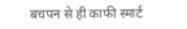बचपन से ही काफी स्मार्ट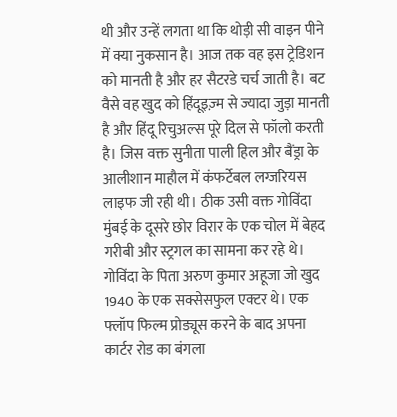थी और उन्हें लगता था कि थोड़ी सी वाइन पीने में क्या नुकसान है। आज तक वह इस ट्रेडिशन को मानती है और हर सैटरडे चर्च जाती है। बट वैसे वह खुद को हिंदूइज़्म से ज्यादा जुड़ा मानती है और हिंदू रिचुअल्स पूरे दिल से फॉलो करती है। जिस वक्त सुनीता पाली हिल और बैंड्रा के आलीशान माहौल में कंफर्टेबल लग्जरियस लाइफ जी रही थी। ठीक उसी वक्त गोविंदा मुंबई के दूसरे छोर विरार के एक चोल में बेहद गरीबी और स्ट्रगल का सामना कर रहे थे। गोविंदा के पिता अरुण कुमार अहूजा जो खुद 1940 के एक सक्सेसफुल एक्टर थे। एक फ्लॉप फिल्म प्रोड्यूस करने के बाद अपना कार्टर रोड का बंगला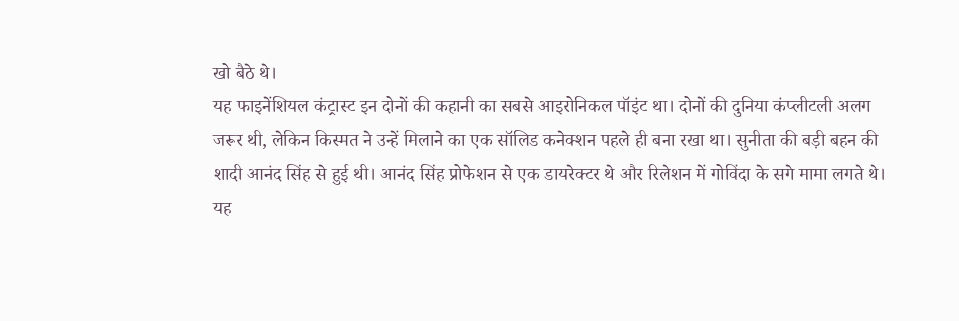खो बैठे थे।
यह फाइनेंशियल कंट्रास्ट इन दोनों की कहानी का सबसे आइरोनिकल पॉइंट था। दोनों की दुनिया कंप्लीटली अलग जरूर थी, लेकिन किस्मत ने उन्हें मिलाने का एक सॉलिड कनेक्शन पहले ही बना रखा था। सुनीता की बड़ी बहन की शादी आनंद सिंह से हुई थी। आनंद सिंह प्रोफेशन से एक डायरेक्टर थे और रिलेशन में गोविंदा के सगे मामा लगते थे। यह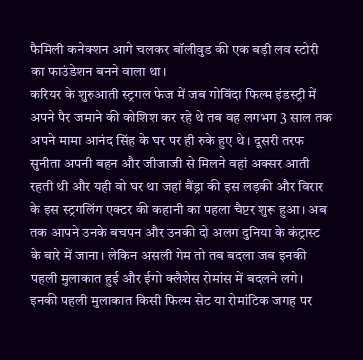फैमिली कनेक्शन आगे चलकर बॉलीवुड की एक बड़ी लव स्टोरी का फाउंडेशन बनने वाला था।
करियर के शुरुआती स्ट्रगल फेज में जब गोविंदा फिल्म इंडस्ट्री में अपने पैर जमाने की कोशिश कर रहे थे तब वह लगभग 3 साल तक अपने मामा आनंद सिंह के घर पर ही रुके हुए थे। दूसरी तरफ सुनीता अपनी बहन और जीजाजी से मिलने वहां अक्सर आती रहती थी और यही वो घर था जहां बैंड्रा की इस लड़की और विरार के इस स्ट्रगलिंग एक्टर की कहानी का पहला चैप्टर शुरू हुआ। अब तक आपने उनके बचपन और उनकी दो अलग दुनिया के कंट्रास्ट के बारे में जाना। लेकिन असली गेम तो तब बदला जब इनकी पहली मुलाकात हुई और ईगो क्लैशेस रोमांस में बदलने लगे। इनकी पहली मुलाकात किसी फिल्म सेट या रोमांटिक जगह पर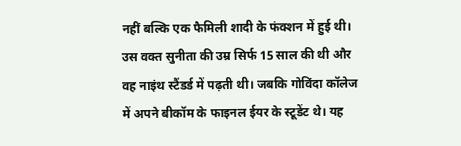नहीं बल्कि एक फैमिली शादी के फंक्शन में हुई थी।
उस वक्त सुनीता की उम्र सिर्फ 15 साल की थी और वह नाइंथ स्टैंडर्ड में पढ़ती थी। जबकि गोविंदा कॉलेज में अपने बीकॉम के फाइनल ईयर के स्टूडेंट थे। यह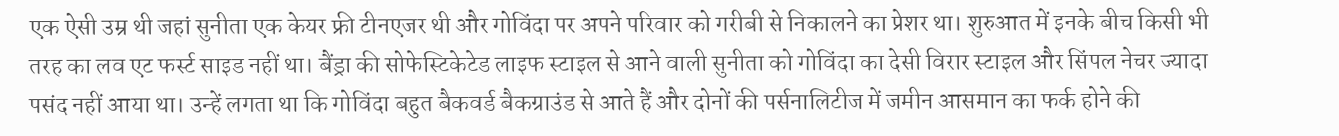एक ऐसी उम्र थी जहां सुनीता एक केयर फ्री टीनएजर थी और गोविंदा पर अपने परिवार को गरीबी से निकालने का प्रेशर था। शुरुआत में इनके बीच किसी भी तरह का लव एट फर्स्ट साइड नहीं था। बैंड्रा की सोफेस्टिकेटेड लाइफ स्टाइल से आने वाली सुनीता को गोविंदा का देसी विरार स्टाइल और सिंपल नेचर ज्यादा पसंद नहीं आया था। उन्हें लगता था कि गोविंदा बहुत बैकवर्ड बैकग्राउंड से आते हैं और दोनों की पर्सनालिटीज में जमीन आसमान का फर्क होने की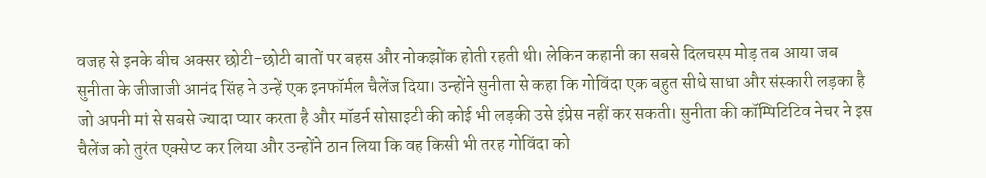वजह से इनके बीच अक्सर छोटी-छोटी बातों पर बहस और नोकझोंक होती रहती थी। लेकिन कहानी का सबसे दिलचस्प मोड़ तब आया जब सुनीता के जीजाजी आनंद सिंह ने उन्हें एक इनफॉर्मल चैलेंज दिया। उन्होंने सुनीता से कहा कि गोविंदा एक बहुत सीधे साधा और संस्कारी लड़का है जो अपनी मां से सबसे ज्यादा प्यार करता है और मॉडर्न सोसाइटी की कोई भी लड़की उसे इंप्रेस नहीं कर सकती। सुनीता की कॉम्पिटिटिव नेचर ने इस चैलेंज को तुरंत एक्सेप्ट कर लिया और उन्होंने ठान लिया कि वह किसी भी तरह गोविंदा को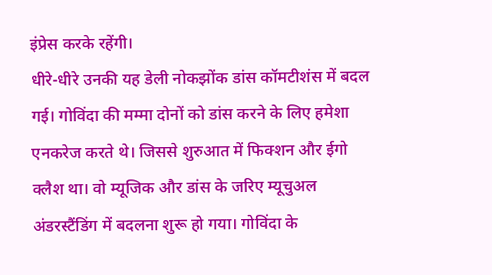इंप्रेस करके रहेंगी।
धीरे-धीरे उनकी यह डेली नोकझोंक डांस कॉमटीशंस में बदल गई। गोविंदा की मम्मा दोनों को डांस करने के लिए हमेशा एनकरेज करते थे। जिससे शुरुआत में फिक्शन और ईगो क्लैश था। वो म्यूजिक और डांस के जरिए म्यूचुअल अंडरस्टैंडिंग में बदलना शुरू हो गया। गोविंदा के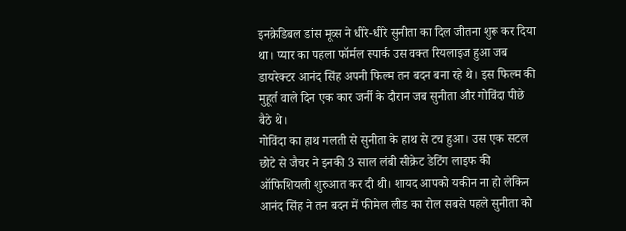इनक्रेडिबल डांस मूव्स ने धीरे-धीरे सुनीता का दिल जीतना शुरू कर दिया था। प्यार का पहला फॉर्मल स्पार्क उस वक्त रियलाइज हुआ जब डायरेक्टर आनंद सिंह अपनी फिल्म तन बदन बना रहे थे। इस फिल्म की मुहूर्त वाले दिन एक कार जर्नी के दौरान जब सुनीता और गोविंदा पीछे बैठे थे।
गोविंदा का हाथ गलती से सुनीता के हाथ से टच हुआ। उस एक सटल छोटे से जैचर ने इनकी 3 साल लंबी सीक्रेट डेटिंग लाइफ की ऑफिशियली शुरुआत कर दी थी। शायद आपको यकीन ना हो लेकिन आनंद सिंह ने तन बदन में फीमेल लीड का रोल सबसे पहले सुनीता को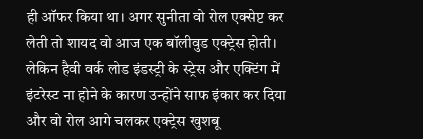ही ऑफर किया था। अगर सुनीता वो रोल एक्सेप्ट कर लेती तो शायद वो आज एक बॉलीवुड एक्ट्रेस होती। लेकिन हैवी वर्क लोड इंडस्ट्री के स्ट्रेस और एक्टिंग में इंटरेस्ट ना होने के कारण उन्होंने साफ इंकार कर दिया और वो रोल आगे चलकर एक्ट्रेस खुशबू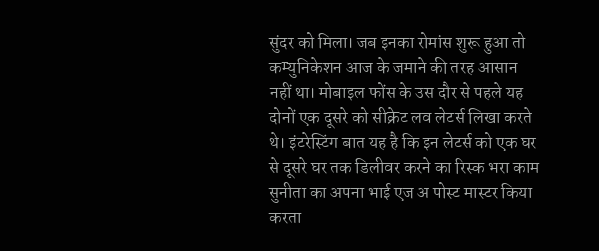सुंदर को मिला। जब इनका रोमांस शुरू हुआ तो कम्युनिकेशन आज के जमाने की तरह आसान नहीं था। मोबाइल फोंस के उस दौर से पहले यह दोनों एक दूसरे को सीक्रेट लव लेटर्स लिखा करते थे। इंटरेस्टिंग बात यह है कि इन लेटर्स को एक घर से दूसरे घर तक डिलीवर करने का रिस्क भरा काम सुनीता का अपना भाई एज अ पोस्ट मास्टर किया करता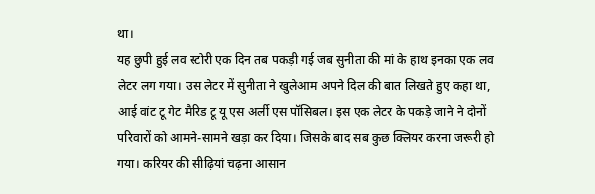था।
यह छुपी हुई लव स्टोरी एक दिन तब पकड़ी गई जब सुनीता की मां के हाथ इनका एक लव लेटर लग गया। उस लेटर में सुनीता ने खुलेआम अपने दिल की बात लिखते हुए कहा था, आई वांट टू गेट मैरिड टू यू एस अर्ली एस पॉसिबल। इस एक लेटर के पकड़े जाने ने दोनों परिवारों को आमने-सामने खड़ा कर दिया। जिसके बाद सब कुछ क्लियर करना जरूरी हो गया। करियर की सीढ़ियां चढ़ना आसान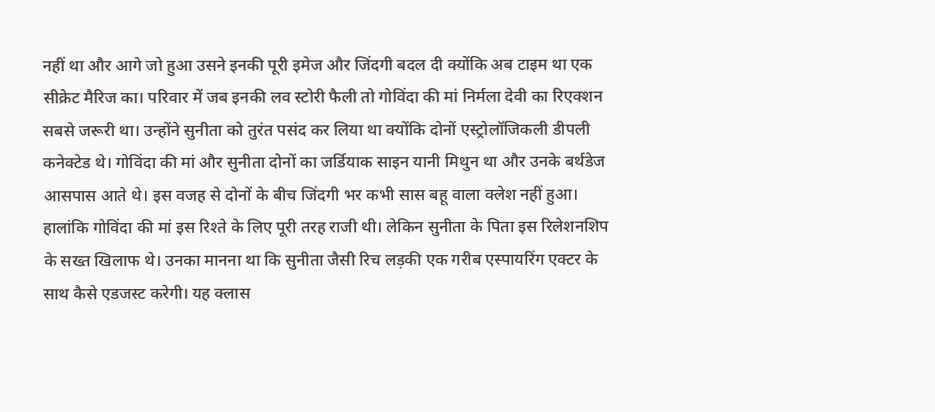नहीं था और आगे जो हुआ उसने इनकी पूरी इमेज और जिंदगी बदल दी क्योंकि अब टाइम था एक सीक्रेट मैरिज का। परिवार में जब इनकी लव स्टोरी फैली तो गोविंदा की मां निर्मला देवी का रिएक्शन सबसे जरूरी था। उन्होंने सुनीता को तुरंत पसंद कर लिया था क्योंकि दोनों एस्ट्रोलॉजिकली डीपली कनेक्टेड थे। गोविंदा की मां और सुनीता दोनों का जर्डियाक साइन यानी मिथुन था और उनके बर्थडेज आसपास आते थे। इस वजह से दोनों के बीच जिंदगी भर कभी सास बहू वाला क्लेश नहीं हुआ।
हालांकि गोविंदा की मां इस रिश्ते के लिए पूरी तरह राजी थी। लेकिन सुनीता के पिता इस रिलेशनशिप के सख्त खिलाफ थे। उनका मानना था कि सुनीता जैसी रिच लड़की एक गरीब एस्पायरिंग एक्टर के साथ कैसे एडजस्ट करेगी। यह क्लास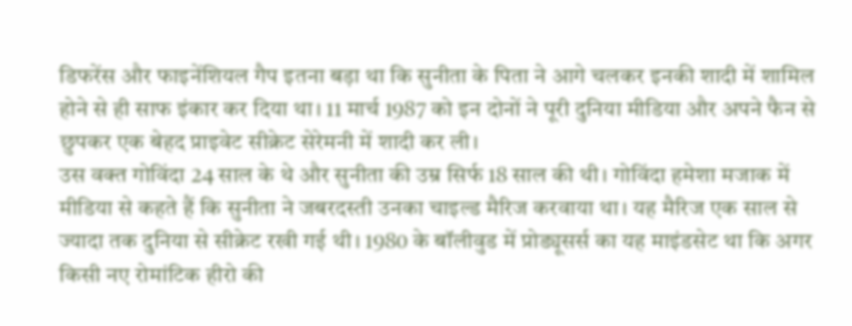डिफरेंस और फाइनेंशियल गैप इतना बड़ा था कि सुनीता के पिता ने आगे चलकर इनकी शादी में शामिल होने से ही साफ इंकार कर दिया था। 11 मार्च 1987 को इन दोनों ने पूरी दुनिया मीडिया और अपने फैन से छुपकर एक बेहद प्राइवेट सीक्रेट सेरेमनी में शादी कर ली।
उस वक्त गोविंदा 24 साल के थे और सुनीता की उम्र सिर्फ 18 साल की थी। गोविंदा हमेशा मजाक में मीडिया से कहते हैं कि सुनीता ने जबरदस्ती उनका चाइल्ड मैरिज करवाया था। यह मैरिज एक साल से ज्यादा तक दुनिया से सीक्रेट रखी गई थी। 1980 के बॉलीवुड में प्रोड्यूसर्स का यह माइंडसेट था कि अगर किसी नए रोमांटिक हीरो की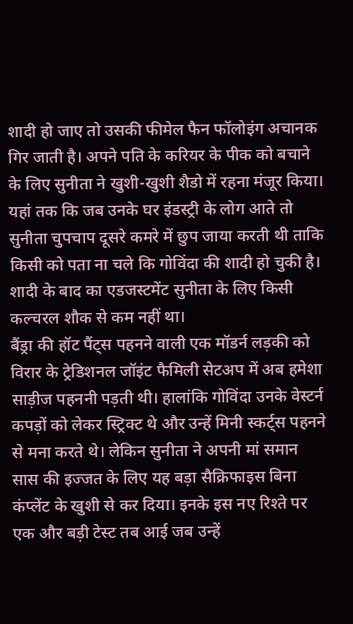शादी हो जाए तो उसकी फीमेल फैन फॉलोइंग अचानक गिर जाती है। अपने पति के करियर के पीक को बचाने के लिए सुनीता ने खुशी-खुशी शैडो में रहना मंजूर किया। यहां तक कि जब उनके घर इंडस्ट्री के लोग आते तो सुनीता चुपचाप दूसरे कमरे में छुप जाया करती थी ताकि किसी को पता ना चले कि गोविंदा की शादी हो चुकी है। शादी के बाद का एडजस्टमेंट सुनीता के लिए किसी कल्चरल शौक से कम नहीं था।
बैंड्रा की हॉट पैंट्स पहनने वाली एक मॉडर्न लड़की को विरार के ट्रेडिशनल जॉइंट फैमिली सेटअप में अब हमेशा साड़ीज पहननी पड़ती थी। हालांकि गोविंदा उनके वेस्टर्न कपड़ों को लेकर स्ट्रिक्ट थे और उन्हें मिनी स्कर्ट्स पहनने से मना करते थे। लेकिन सुनीता ने अपनी मां समान सास की इज्जत के लिए यह बड़ा सैक्रिफाइस बिना कंप्लेंट के खुशी से कर दिया। इनके इस नए रिश्ते पर एक और बड़ी टेस्ट तब आई जब उन्हें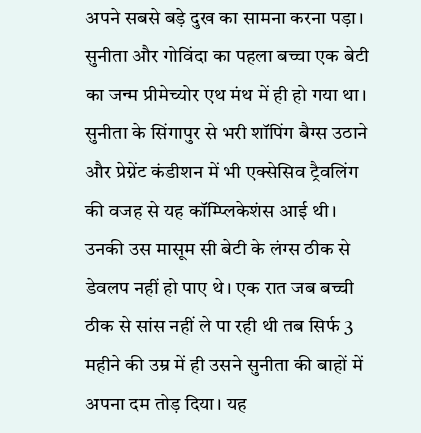अपने सबसे बड़े दुख का सामना करना पड़ा। सुनीता और गोविंदा का पहला बच्चा एक बेटी का जन्म प्रीमेच्योर एथ मंथ में ही हो गया था। सुनीता के सिंगापुर से भरी शॉपिंग बैग्स उठाने और प्रेग्नेंट कंडीशन में भी एक्सेसिव ट्रैवलिंग की वजह से यह कॉम्प्लिकेशंस आई थी।
उनकी उस मासूम सी बेटी के लंग्स ठीक से डेवलप नहीं हो पाए थे। एक रात जब बच्ची ठीक से सांस नहीं ले पा रही थी तब सिर्फ 3 महीने की उम्र में ही उसने सुनीता की बाहों में अपना दम तोड़ दिया। यह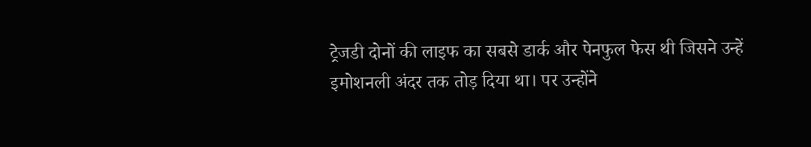ट्रेजडी दोनों की लाइफ का सबसे डार्क और पेनफुल फेस थी जिसने उन्हें इमोशनली अंदर तक तोड़ दिया था। पर उन्होंने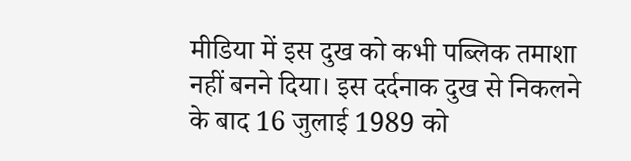मीडिया में इस दुख को कभी पब्लिक तमाशा नहीं बनने दिया। इस दर्दनाक दुख से निकलने के बाद 16 जुलाई 1989 को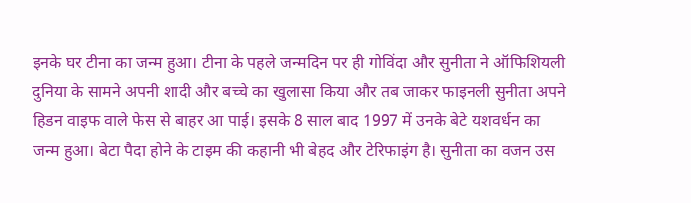इनके घर टीना का जन्म हुआ। टीना के पहले जन्मदिन पर ही गोविंदा और सुनीता ने ऑफिशियली दुनिया के सामने अपनी शादी और बच्चे का खुलासा किया और तब जाकर फाइनली सुनीता अपने हिडन वाइफ वाले फेस से बाहर आ पाई। इसके 8 साल बाद 1997 में उनके बेटे यशवर्धन का जन्म हुआ। बेटा पैदा होने के टाइम की कहानी भी बेहद और टेरिफाइंग है। सुनीता का वजन उस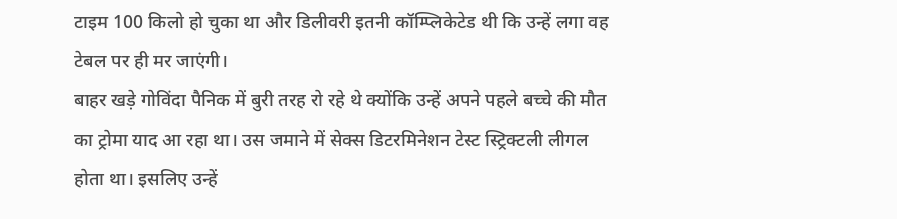टाइम 100 किलो हो चुका था और डिलीवरी इतनी कॉम्प्लिकेटेड थी कि उन्हें लगा वह टेबल पर ही मर जाएंगी।
बाहर खड़े गोविंदा पैनिक में बुरी तरह रो रहे थे क्योंकि उन्हें अपने पहले बच्चे की मौत का ट्रोमा याद आ रहा था। उस जमाने में सेक्स डिटरमिनेशन टेस्ट स्ट्रिक्टली लीगल होता था। इसलिए उन्हें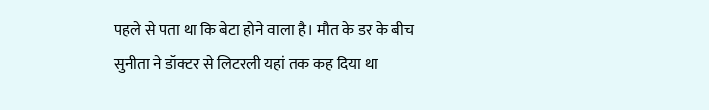पहले से पता था कि बेटा होने वाला है। मौत के डर के बीच सुनीता ने डॉक्टर से लिटरली यहां तक कह दिया था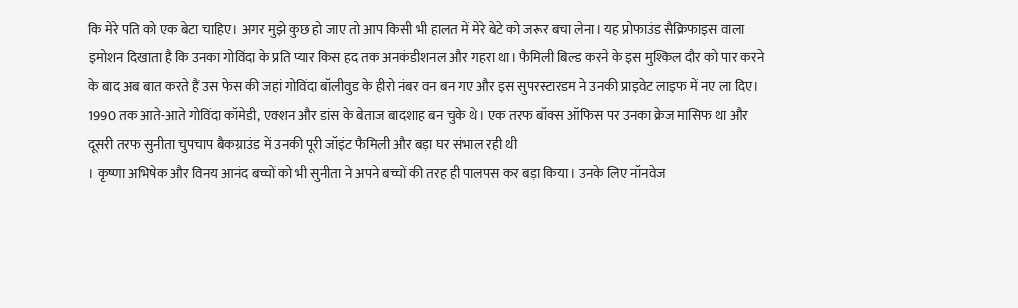कि मेरे पति को एक बेटा चाहिए। अगर मुझे कुछ हो जाए तो आप किसी भी हालत में मेरे बेटे को जरूर बचा लेना। यह प्रोफाउंड सैक्रिफाइस वाला इमोशन दिखाता है कि उनका गोविंदा के प्रति प्यार किस हद तक अनकंडीशनल और गहरा था। फैमिली बिल्ड करने के इस मुश्किल दौर को पार करने के बाद अब बात करते हैं उस फेस की जहां गोविंदा बॉलीवुड के हीरो नंबर वन बन गए और इस सुपरस्टारडम ने उनकी प्राइवेट लाइफ में नए ला दिए। 1990 तक आते-आते गोविंदा कॉमेडी, एक्शन और डांस के बेताज बादशाह बन चुके थे। एक तरफ बॉक्स ऑफिस पर उनका क्रेज मासिफ था और दूसरी तरफ सुनीता चुपचाप बैकग्राउंड में उनकी पूरी जॉइंट फैमिली और बड़ा घर संभाल रही थी
। कृष्णा अभिषेक और विनय आनंद बच्चों को भी सुनीता ने अपने बच्चों की तरह ही पालपस कर बड़ा किया। उनके लिए नॉनवेज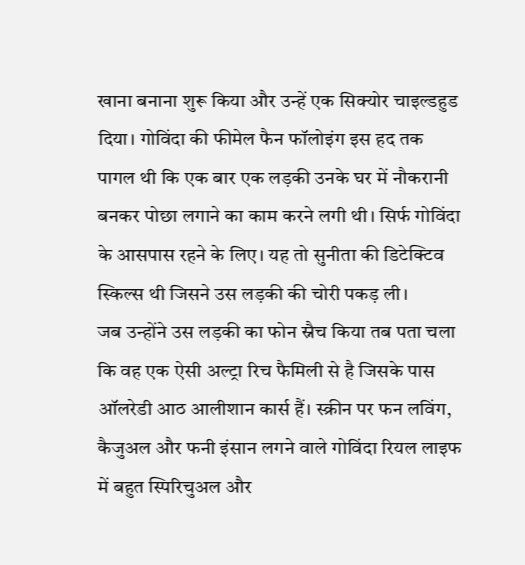खाना बनाना शुरू किया और उन्हें एक सिक्योर चाइल्डहुड दिया। गोविंदा की फीमेल फैन फॉलोइंग इस हद तक पागल थी कि एक बार एक लड़की उनके घर में नौकरानी बनकर पोछा लगाने का काम करने लगी थी। सिर्फ गोविंदा के आसपास रहने के लिए। यह तो सुनीता की डिटेक्टिव स्किल्स थी जिसने उस लड़की की चोरी पकड़ ली।
जब उन्होंने उस लड़की का फोन स्नैच किया तब पता चला कि वह एक ऐसी अल्ट्रा रिच फैमिली से है जिसके पास ऑलरेडी आठ आलीशान कार्स हैं। स्क्रीन पर फन लविंग, कैजुअल और फनी इंसान लगने वाले गोविंदा रियल लाइफ में बहुत स्पिरिचुअल और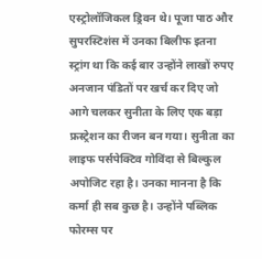एस्ट्रोलॉजिकल ड्रिवन थे। पूजा पाठ और सुपरस्टिशंस में उनका बिलीफ इतना स्ट्रांग था कि कई बार उन्होंने लाखों रुपए अनजान पंडितों पर खर्च कर दिए जो आगे चलकर सुनीता के लिए एक बड़ा फ्रस्ट्रेशन का रीजन बन गया। सुनीता का लाइफ पर्सपेक्टिव गोविंदा से बिल्कुल अपोजिट रहा है। उनका मानना है कि कर्मा ही सब कुछ है। उन्होंने पब्लिक फोरम्स पर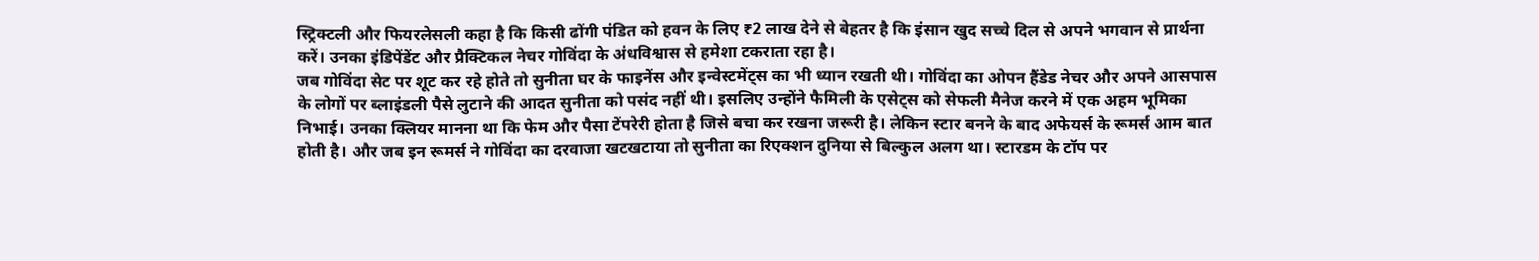स्ट्रिक्टली और फियरलेसली कहा है कि किसी ढोंगी पंडित को हवन के लिए ₹2 लाख देने से बेहतर है कि इंसान खुद सच्चे दिल से अपने भगवान से प्रार्थना करें। उनका इंडिपेंडेंट और प्रैक्टिकल नेचर गोविंदा के अंधविश्वास से हमेशा टकराता रहा है।
जब गोविंदा सेट पर शूट कर रहे होते तो सुनीता घर के फाइनेंस और इन्वेस्टमेंट्स का भी ध्यान रखती थी। गोविंदा का ओपन हैंडेड नेचर और अपने आसपास के लोगों पर ब्लाइंडली पैसे लुटाने की आदत सुनीता को पसंद नहीं थी। इसलिए उन्होंने फैमिली के एसेट्स को सेफली मैनेज करने में एक अहम भूमिका निभाई। उनका क्लियर मानना था कि फेम और पैसा टेंपरेरी होता है जिसे बचा कर रखना जरूरी है। लेकिन स्टार बनने के बाद अफेयर्स के रूमर्स आम बात होती है। और जब इन रूमर्स ने गोविंदा का दरवाजा खटखटाया तो सुनीता का रिएक्शन दुनिया से बिल्कुल अलग था। स्टारडम के टॉप पर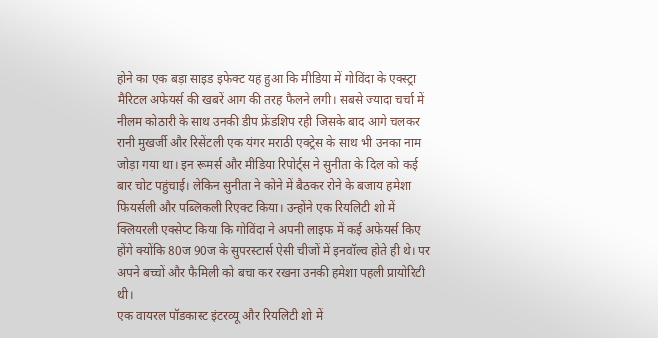होने का एक बड़ा साइड इफेक्ट यह हुआ कि मीडिया में गोविंदा के एक्स्ट्रा मैरिटल अफेयर्स की खबरें आग की तरह फैलने लगी। सबसे ज्यादा चर्चा में नीलम कोठारी के साथ उनकी डीप फ्रेंडशिप रही जिसके बाद आगे चलकर रानी मुखर्जी और रिसेंटली एक यंगर मराठी एक्ट्रेस के साथ भी उनका नाम जोड़ा गया था। इन रूमर्स और मीडिया रिपोर्ट्स ने सुनीता के दिल को कई बार चोट पहुंचाई। लेकिन सुनीता ने कोने में बैठकर रोने के बजाय हमेशा फियर्सली और पब्लिकली रिएक्ट किया। उन्होंने एक रियलिटी शो में क्लियरली एक्सेप्ट किया कि गोविंदा ने अपनी लाइफ में कई अफेयर्स किए होंगे क्योंकि 80ज 90ज के सुपरस्टार्स ऐसी चीजों में इनवॉल्व होते ही थे। पर अपने बच्चों और फैमिली को बचा कर रखना उनकी हमेशा पहली प्रायोरिटी थी।
एक वायरल पॉडकास्ट इंटरव्यू और रियलिटी शो में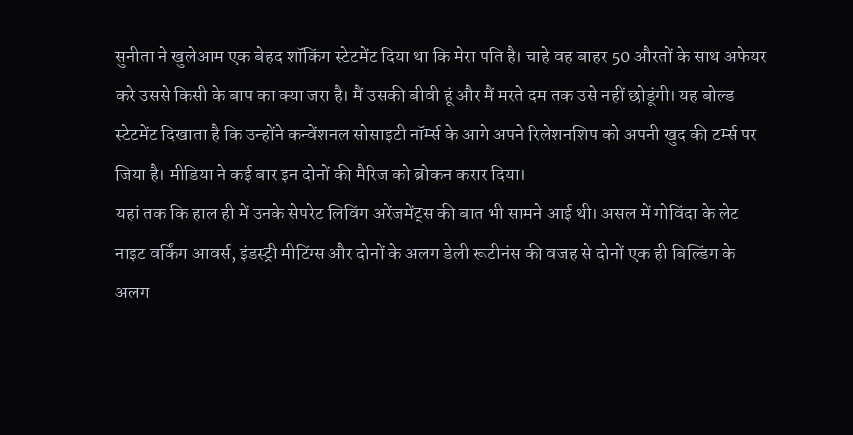सुनीता ने खुलेआम एक बेहद शॉकिंग स्टेटमेंट दिया था कि मेरा पति है। चाहे वह बाहर 50 औरतों के साथ अफेयर करे उससे किसी के बाप का क्या जरा है। मैं उसकी बीवी हूं और मैं मरते दम तक उसे नहीं छोडूंगी। यह बोल्ड स्टेटमेंट दिखाता है कि उन्होंने कन्वेंशनल सोसाइटी नॉर्म्स के आगे अपने रिलेशनशिप को अपनी खुद की टर्म्स पर जिया है। मीडिया ने कई बार इन दोनों की मैरिज को ब्रोकन करार दिया।
यहां तक कि हाल ही में उनके सेपरेट लिविंग अरेंजमेंट्स की बात भी सामने आई थी। असल में गोविंदा के लेट नाइट वर्किंग आवर्स, इंडस्ट्री मीटिंग्स और दोनों के अलग डेली रूटीनंस की वजह से दोनों एक ही बिल्डिंग के अलग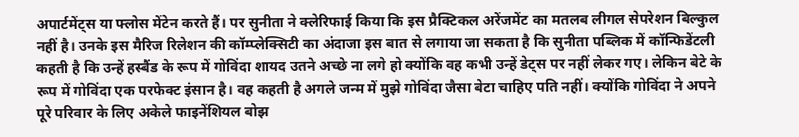अपार्टमेंट्स या फ्लोस मेंटेन करते हैं। पर सुनीता ने क्लेरिफाई किया कि इस प्रैक्टिकल अरेंजमेंट का मतलब लीगल सेपरेशन बिल्कुल नहीं है। उनके इस मैरिज रिलेशन की कॉम्प्लेक्सिटी का अंदाजा इस बात से लगाया जा सकता है कि सुनीता पब्लिक में कॉन्फिडेंटली कहती है कि उन्हें हस्बैंड के रूप में गोविंदा शायद उतने अच्छे ना लगे हो क्योंकि वह कभी उन्हें डेट्स पर नहीं लेकर गए। लेकिन बेटे के रूप में गोविंदा एक परफेक्ट इंसान है। वह कहती है अगले जन्म में मुझे गोविंदा जैसा बेटा चाहिए पति नहीं। क्योंकि गोविंदा ने अपने पूरे परिवार के लिए अकेले फाइनेंशियल बोझ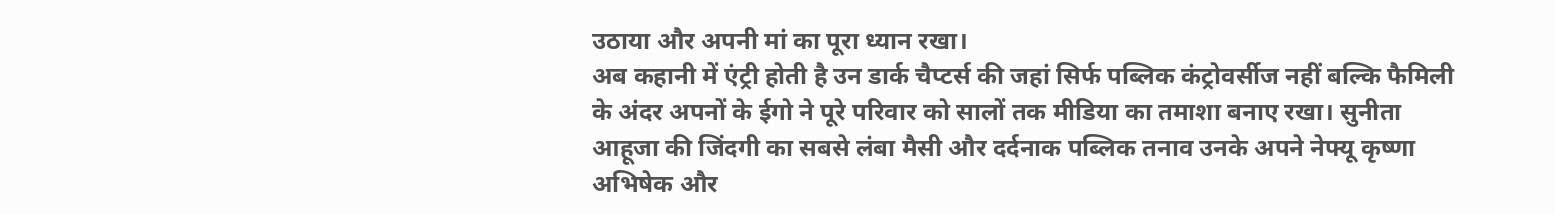उठाया और अपनी मां का पूरा ध्यान रखा।
अब कहानी में एंट्री होती है उन डार्क चैप्टर्स की जहां सिर्फ पब्लिक कंट्रोवर्सीज नहीं बल्कि फैमिली के अंदर अपनों के ईगो ने पूरे परिवार को सालों तक मीडिया का तमाशा बनाए रखा। सुनीता आहूजा की जिंदगी का सबसे लंबा मैसी और दर्दनाक पब्लिक तनाव उनके अपने नेफ्यू कृष्णा अभिषेक और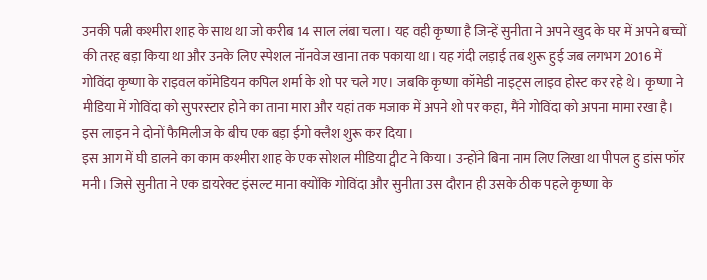उनकी पत्नी कश्मीरा शाह के साथ था जो करीब 14 साल लंबा चला। यह वही कृष्णा है जिन्हें सुनीता ने अपने खुद के घर में अपने बच्चों की तरह बड़ा किया था और उनके लिए स्पेशल नॉनवेज खाना तक पकाया था। यह गंदी लड़ाई तब शुरू हुई जब लगभग 2016 में गोविंदा कृष्णा के राइवल कॉमेडियन कपिल शर्मा के शो पर चले गए। जबकि कृष्णा कॉमेडी नाइट्स लाइव होस्ट कर रहे थे। कृष्णा ने मीडिया में गोविंदा को सुपरस्टार होने का ताना मारा और यहां तक मजाक में अपने शो पर कहा, मैंने गोविंदा को अपना मामा रखा है। इस लाइन ने दोनों फैमिलीज के बीच एक बड़ा ईगो क्लैश शुरू कर दिया।
इस आग में घी डालने का काम कश्मीरा शाह के एक सोशल मीडिया ट्वीट ने किया। उन्होंने बिना नाम लिए लिखा था पीपल हु डांस फॉर मनी। जिसे सुनीता ने एक डायरेक्ट इंसल्ट माना क्योंकि गोविंदा और सुनीता उस दौरान ही उसके ठीक पहले कृष्णा के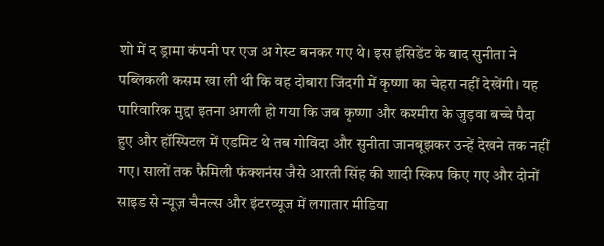शो में द ड्रामा कंपनी पर एज अ गेस्ट बनकर गए थे। इस इंसिडेंट के बाद सुनीता ने पब्लिकली कसम खा ली थी कि वह दोबारा जिंदगी में कृष्णा का चेहरा नहीं देखेंगी। यह पारिवारिक मुद्दा इतना अगली हो गया कि जब कृष्णा और कश्मीरा के जुड़वा बच्चे पैदा हुए और हॉस्पिटल में एडमिट थे तब गोविंदा और सुनीता जानबूझकर उन्हें देखने तक नहीं गए। सालों तक फैमिली फंक्शनंस जैसे आरती सिंह की शादी स्किप किए गए और दोनों साइड से न्यूज़ चैनल्स और इंटरव्यूज में लगातार मीडिया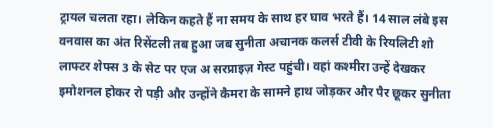ट्रायल चलता रहा। लेकिन कहते हैं ना समय के साथ हर घाव भरते हैं। 14 साल लंबे इस वनवास का अंत रिसेंटली तब हुआ जब सुनीता अचानक कलर्स टीवी के रियलिटी शो लाफ्टर शेफ्स 3 के सेट पर एज अ सरप्राइज़ गेस्ट पहुंची। वहां कश्मीरा उन्हें देखकर इमोशनल होकर रो पड़ी और उन्होंने कैमरा के सामने हाथ जोड़कर और पैर छूकर सुनीता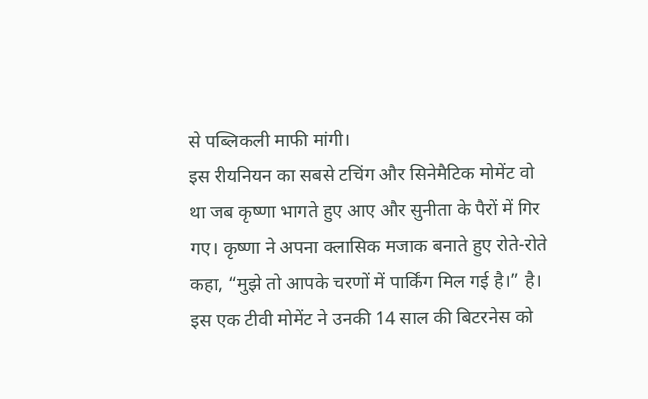से पब्लिकली माफी मांगी।
इस रीयनियन का सबसे टचिंग और सिनेमैटिक मोमेंट वो था जब कृष्णा भागते हुए आए और सुनीता के पैरों में गिर गए। कृष्णा ने अपना क्लासिक मजाक बनाते हुए रोते-रोते कहा, “मुझे तो आपके चरणों में पार्किंग मिल गई है।” है। इस एक टीवी मोमेंट ने उनकी 14 साल की बिटरनेस को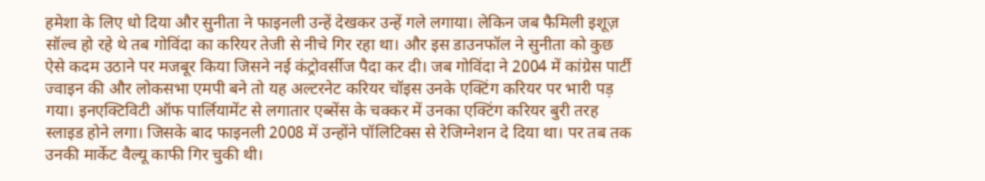हमेशा के लिए धो दिया और सुनीता ने फाइनली उन्हें देखकर उन्हें गले लगाया। लेकिन जब फैमिली इशूज़ सॉल्व हो रहे थे तब गोविंदा का करियर तेजी से नीचे गिर रहा था। और इस डाउनफॉल ने सुनीता को कुछ ऐसे कदम उठाने पर मजबूर किया जिसने नई कंट्रोवर्सीज पैदा कर दी। जब गोविंदा ने 2004 में कांग्रेस पार्टी ज्वाइन की और लोकसभा एमपी बने तो यह अल्टरनेट करियर चॉइस उनके एक्टिंग करियर पर भारी पड़ गया। इनएक्टिविटी ऑफ पार्लियामेंट से लगातार एब्सेंस के चक्कर में उनका एक्टिंग करियर बुरी तरह स्लाइड होने लगा। जिसके बाद फाइनली 2008 में उन्होंने पॉलिटिक्स से रेजिग्नेशन दे दिया था। पर तब तक उनकी मार्केट वैल्यू काफी गिर चुकी थी।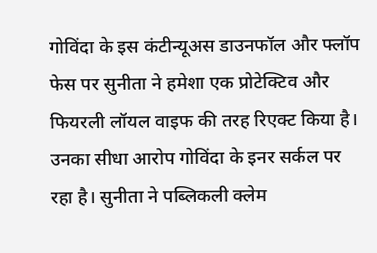गोविंदा के इस कंटीन्यूअस डाउनफॉल और फ्लॉप फेस पर सुनीता ने हमेशा एक प्रोटेक्टिव और फियरली लॉयल वाइफ की तरह रिएक्ट किया है। उनका सीधा आरोप गोविंदा के इनर सर्कल पर रहा है। सुनीता ने पब्लिकली क्लेम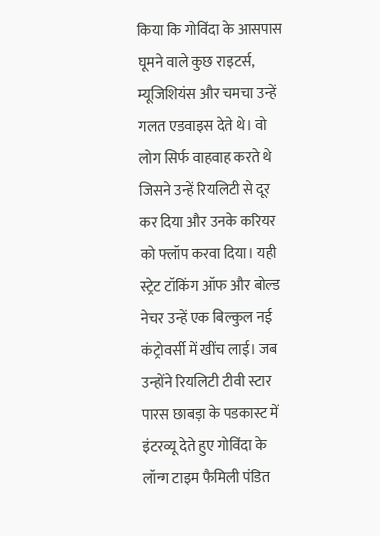किया कि गोविंदा के आसपास घूमने वाले कुछ राइटर्स, म्यूजिशियंस और चमचा उन्हें गलत एडवाइस देते थे। वो लोग सिर्फ वाहवाह करते थे जिसने उन्हें रियलिटी से दूर कर दिया और उनके करियर को फ्लॉप करवा दिया। यही स्ट्रेट टॉकिंग ऑफ और बोल्ड नेचर उन्हें एक बिल्कुल नई कंट्रोवर्सी में खींच लाई। जब उन्होंने रियलिटी टीवी स्टार पारस छाबड़ा के पडकास्ट में इंटरव्यू देते हुए गोविंदा के लॉन्ग टाइम फैमिली पंडित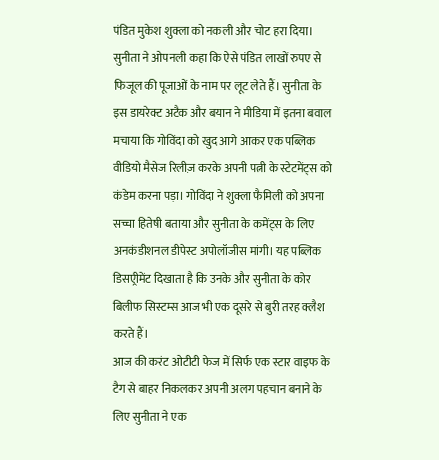पंडित मुकेश शुक्ला को नकली और चोट हरा दिया। सुनीता ने ओपनली कहा कि ऐसे पंडित लाखों रुपए से फिजूल की पूजाओं के नाम पर लूट लेते हैं। सुनीता के इस डायरेक्ट अटैक और बयान ने मीडिया में इतना बवाल मचाया कि गोविंदा को खुद आगे आकर एक पब्लिक वीडियो मैसेज रिलीज़ करके अपनी पत्नी के स्टेटमेंट्स को कंडेम करना पड़ा। गोविंदा ने शुक्ला फैमिली को अपना सच्चा हितेषी बताया और सुनीता के कमेंट्स के लिए अनकंडीशनल डीपेस्ट अपोलॉजीस मांगी। यह पब्लिक डिसए्रीमेंट दिखाता है कि उनके और सुनीता के कोर बिलीफ सिस्टम्स आज भी एक दूसरे से बुरी तरह क्लैश करते हैं।
आज की करंट ओटीटी फेज में सिर्फ एक स्टार वाइफ के टैग से बाहर निकलकर अपनी अलग पहचान बनाने के लिए सुनीता ने एक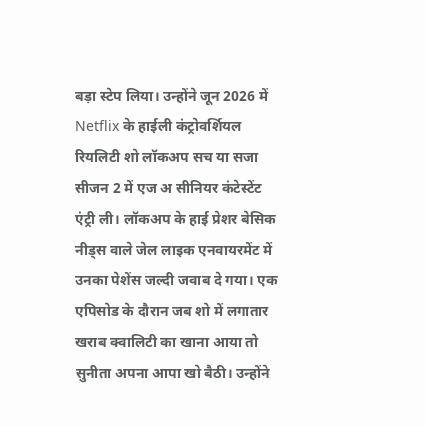बड़ा स्टेप लिया। उन्होंने जून 2026 में Netflix के हाईली कंट्रोवर्शियल रियलिटी शो लॉकअप सच या सजा सीजन 2 में एज अ सीनियर कंटेस्टेंट एंट्री ली। लॉकअप के हाई प्रेशर बेसिक नीड्स वाले जेल लाइक एनवायरमेंट में उनका पेशेंस जल्दी जवाब दे गया। एक एपिसोड के दौरान जब शो में लगातार खराब क्वालिटी का खाना आया तो सुनीता अपना आपा खो बैठी। उन्होंने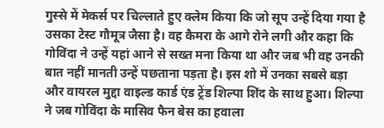गुस्से में मेकर्स पर चिल्लाते हुए क्लेम किया कि जो सूप उन्हें दिया गया है उसका टेस्ट गौमूत्र जैसा है। वह कैमरा के आगे रोने लगी और कहा कि गोविंदा ने उन्हें यहां आने से सख्त मना किया था और जब भी वह उनकी बात नहीं मानती उन्हें पछताना पड़ता है। इस शो में उनका सबसे बड़ा और वायरल मुद्दा वाइल्ड कार्ड एंड ट्रेंड शिल्पा शिंद के साथ हुआ। शिल्पा ने जब गोविंदा के मासिव फैन बेस का हवाला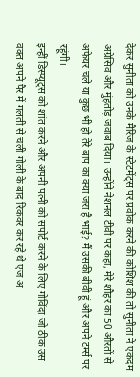देकर सुनीता को उनके मैरिज के स्टेटमेंट्स पर प्रवोक करने की कोशिश की तो सुनीता ने एकदम अग्रेसिव और मुंहतोड़ जवाब दिया। उन्होंने नेशनल टीवी पर कहा, मेरे शौहर का 50 औरतों से अफेयर चले या कुछ भी हो तेरे बाप का क्या जरा है भाई? मैं उसकी बीवी हूं और अपने टर्म्स पर रहूंगी।
इन्हीं डिस्प्यूट्स को शांत करने और अपनी पत्नी को सपोर्ट करने के लिए गोविंदा जो ठीक उस वक्त अपने पैर में गलती से चली गोली के बाद रिकवर कर रहे थे एज अ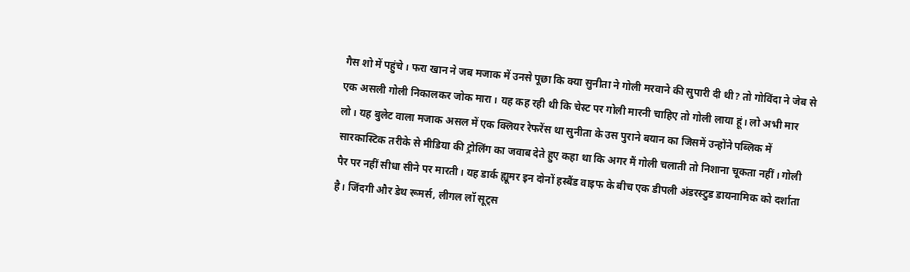गैस शो में पहुंचे। फरा खान ने जब मजाक में उनसे पूछा कि क्या सुनीता ने गोली मरवाने की सुपारी दी थी? तो गोविंदा ने जेब से एक असली गोली निकालकर जोक मारा। यह कह रही थी कि चेस्ट पर गोली मारनी चाहिए तो गोली लाया हूं। लो अभी मार लो। यह बुलेट वाला मजाक असल में एक क्लियर रेफरेंस था सुनीता के उस पुराने बयान का जिसमें उन्होंने पब्लिक में सारकास्टिक तरीके से मीडिया की ट्रोलिंग का जवाब देते हुए कहा था कि अगर मैं गोली चलाती तो निशाना चूकता नहीं। गोली पैर पर नहीं सीधा सीने पर मारती। यह डार्क ह्यूमर इन दोनों हस्बैंड वाइफ के बीच एक डीपली अंडरस्टुड डायनामिक को दर्शाता है। जिंदगी और डेथ रूमर्स, लीगल लॉ सूट्स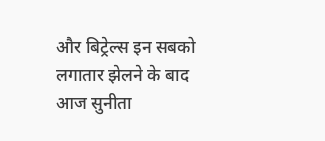और बिट्रेल्स इन सबको लगातार झेलने के बाद आज सुनीता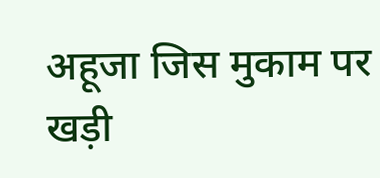अहूजा जिस मुकाम पर खड़ी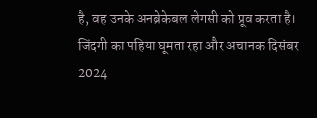है, वह उनके अनब्रेकेबल लेगसी को प्रूव करता है।
जिंदगी का पहिया घूमता रहा और अचानक दिसंबर 2024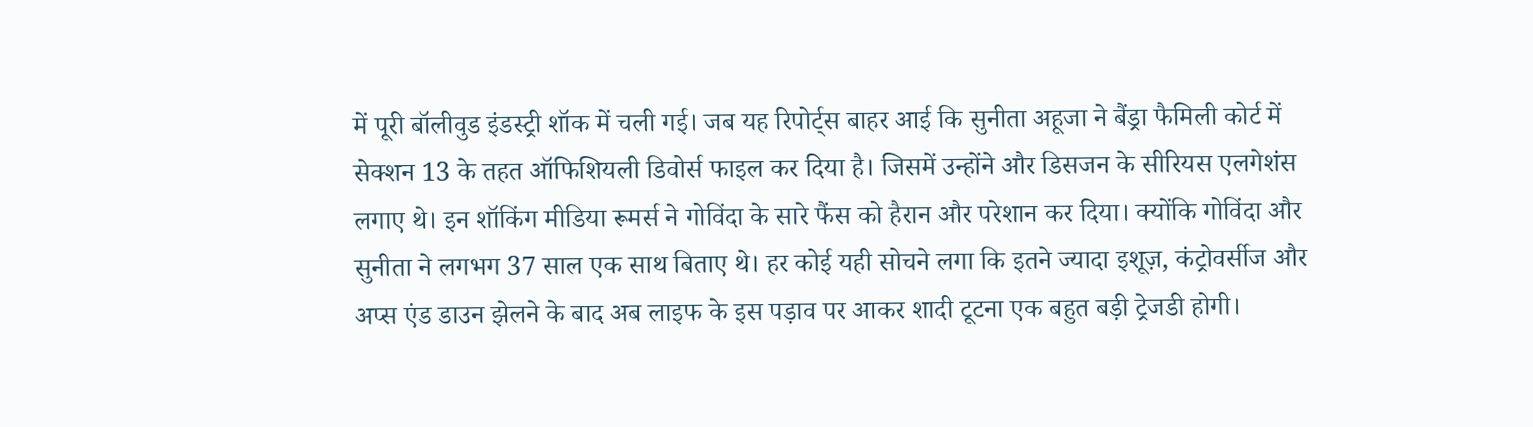में पूरी बॉलीवुड इंडस्ट्री शॉक में चली गई। जब यह रिपोर्ट्स बाहर आई कि सुनीता अहूजा ने बैंड्रा फैमिली कोर्ट में सेक्शन 13 के तहत ऑफिशियली डिवोर्स फाइल कर दिया है। जिसमें उन्होंने और डिसजन के सीरियस एलगेशंस लगाए थे। इन शॉकिंग मीडिया रूमर्स ने गोविंदा के सारे फैंस को हैरान और परेशान कर दिया। क्योंकि गोविंदा और सुनीता ने लगभग 37 साल एक साथ बिताए थे। हर कोई यही सोचने लगा कि इतने ज्यादा इशूज़, कंट्रोवर्सीज और अप्स एंड डाउन झेलने के बाद अब लाइफ के इस पड़ाव पर आकर शादी टूटना एक बहुत बड़ी ट्रेजडी होगी।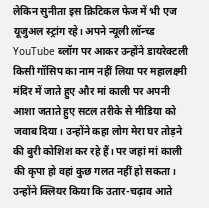लेकिन सुनीता इस क्रिटिकल फेज में भी एज यूजुअल स्ट्रांग रहे। अपने न्यूली लॉन्च्ड YouTube ब्लॉग पर आकर उन्होंने डायरेक्टली किसी गॉसिप का नाम नहीं लिया पर महालक्ष्मी मंदिर में जाते हुए और मां काली पर अपनी आशा जताते हुए सटल तरीके से मीडिया को जवाब दिया। उन्होंने कहा लोग मेरा घर तोड़ने की बुरी कोशिश कर रहे हैं। पर जहां मां काली की कृपा हो वहां कुछ गलत नहीं हो सकता। उन्होंने क्लियर किया कि उतार-चढ़ाव आते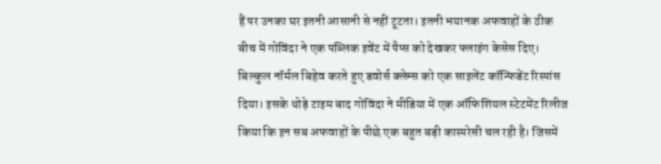हैं पर उनका घर इतनी आसानी से नहीं टूटता। इतनी भयानक अफवाहों के ठीक बीच में गोविंदा ने एक पब्लिक इवेंट में पैप्स को देखकर फ्लाइंग केसेस दिए। बिल्कुल नॉर्मल बिहेव करते हुए डवोर्स क्लेम्स को एक साइलेंट कॉन्फिडेंट रिस्पांस दिया। इसके थोड़े टाइम बाद गोविंदा ने मीडिया में एक ऑफिशियल स्टेटमेंट रिलीज किया कि इन सब अफवाहों के पीछे एक बहुत बड़ी कास्परेसी चल रही है। जिसमें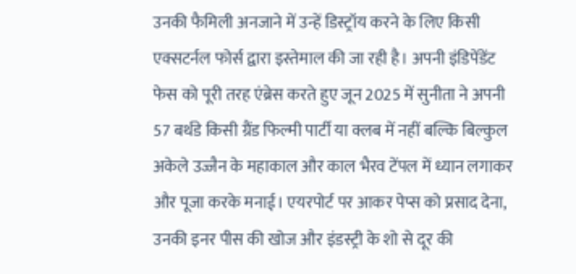उनकी फैमिली अनजाने में उन्हें डिस्ट्रॉय करने के लिए किसी एक्सटर्नल फोर्स द्वारा इस्तेमाल की जा रही है। अपनी इंडिपेंडेंट फेस को पूरी तरह एंब्रेस करते हुए जून 2025 में सुनीता ने अपनी 57 बर्थडे किसी ग्रैंड फिल्मी पार्टी या क्लब में नहीं बल्कि बिल्कुल अकेले उज्जैन के महाकाल और काल भैरव टेंपल में ध्यान लगाकर और पूजा करके मनाई। एयरपोर्ट पर आकर पेप्स को प्रसाद देना, उनकी इनर पीस की खोज और इंडस्ट्री के शो से दूर की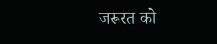जरूरत को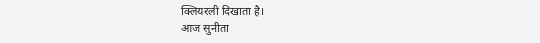क्लियरली दिखाता है।
आज सुनीता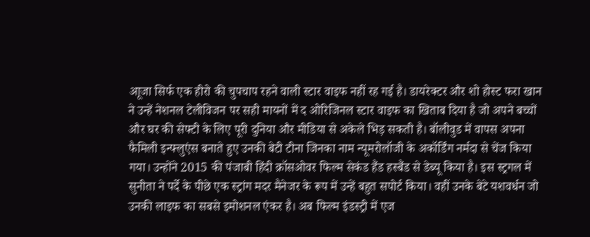आूजा सिर्फ एक हीरो की चुपचाप रहने वाली स्टार वाइफ नहीं रह गई है। डायरेक्टर और शो होस्ट फरा खान ने उन्हें नेशनल टेलीविजन पर सही मायनों में द ओरिजिनल स्टार वाइफ का खिताब दिया है जो अपने बच्चों और घर की सेफ्टी के लिए पूरी दुनिया और मीडिया से अकेले भिड़ सकती है। बॉलीवुड में वापस अपना फैमिली इन्फ्लुएंस बनाते हुए उनकी बेटी टीना जिनका नाम न्यूमरोलॉजी के अकॉर्डिंग नर्मदा से चेंज किया गया। उन्होंने 2015 की पंजाबी हिंदी क्रॉसओवर फिल्म सेकंड हैंड हस्बैंड से डेब्यू किया है। इस स्ट्रगल में सुनीता ने पर्दे के पीछे एक स्ट्रांग मदर मैनेजर के रूप में उन्हें बहुत सपोर्ट किया। वहीं उनके बेटे यशवर्धन जो उनकी लाइफ का सबसे इमोशनल एंकर है। अब फिल्म इंडस्ट्री में एज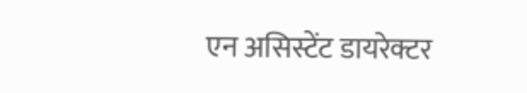एन असिस्टेंट डायरेक्टर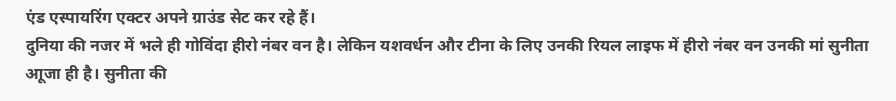एंड एस्पायरिंग एक्टर अपने ग्राउंड सेट कर रहे हैं।
दुनिया की नजर में भले ही गोविंदा हीरो नंबर वन है। लेकिन यशवर्धन और टीना के लिए उनकी रियल लाइफ में हीरो नंबर वन उनकी मां सुनीता आूजा ही है। सुनीता की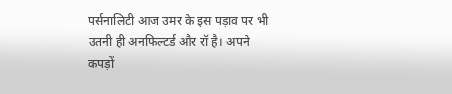पर्सनालिटी आज उमर के इस पड़ाव पर भी उतनी ही अनफिल्टर्ड और रॉ है। अपने कपड़ों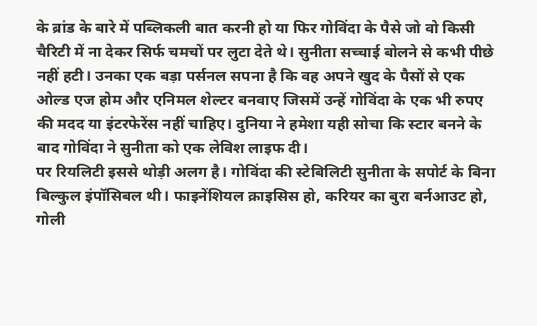के ब्रांड के बारे में पब्लिकली बात करनी हो या फिर गोविंदा के पैसे जो वो किसी चैरिटी में ना देकर सिर्फ चमचों पर लुटा देते थे। सुनीता सच्चाई बोलने से कभी पीछे नहीं हटी। उनका एक बड़ा पर्सनल सपना है कि वह अपने खुद के पैसों से एक ओल्ड एज होम और एनिमल शेल्टर बनवाए जिसमें उन्हें गोविंदा के एक भी रुपए की मदद या इंटरफेरेंस नहीं चाहिए। दुनिया ने हमेशा यही सोचा कि स्टार बनने के बाद गोविंदा ने सुनीता को एक लेविश लाइफ दी।
पर रियलिटी इससे थोड़ी अलग है। गोविंदा की स्टेबिलिटी सुनीता के सपोर्ट के बिना बिल्कुल इंपॉसिबल थी। फाइनेंशियल क्राइसिस हो, करियर का बुरा बर्नआउट हो, गोली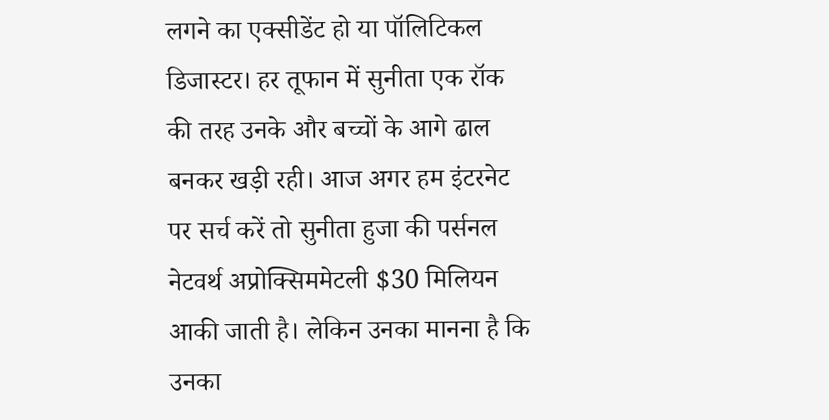लगने का एक्सीडेंट हो या पॉलिटिकल डिजास्टर। हर तूफान में सुनीता एक रॉक की तरह उनके और बच्चों के आगे ढाल बनकर खड़ी रही। आज अगर हम इंटरनेट पर सर्च करें तो सुनीता हुजा की पर्सनल नेटवर्थ अप्रोक्सिममेटली $30 मिलियन आकी जाती है। लेकिन उनका मानना है कि उनका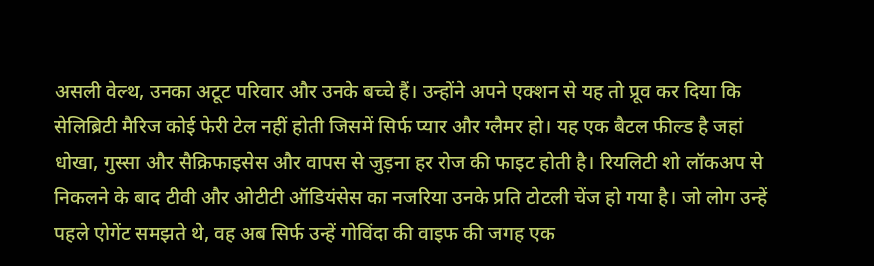असली वेल्थ, उनका अटूट परिवार और उनके बच्चे हैं। उन्होंने अपने एक्शन से यह तो प्रूव कर दिया कि सेलिब्रिटी मैरिज कोई फेरी टेल नहीं होती जिसमें सिर्फ प्यार और ग्लैमर हो। यह एक बैटल फील्ड है जहां धोखा, गुस्सा और सैक्रिफाइसेस और वापस से जुड़ना हर रोज की फाइट होती है। रियलिटी शो लॉकअप से निकलने के बाद टीवी और ओटीटी ऑडियंसेस का नजरिया उनके प्रति टोटली चेंज हो गया है। जो लोग उन्हें पहले एोगेंट समझते थे, वह अब सिर्फ उन्हें गोविंदा की वाइफ की जगह एक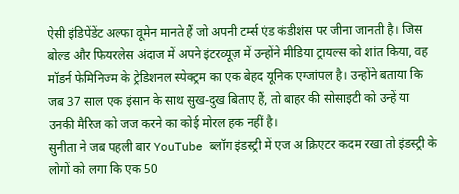ऐसी इंडिपेंडेंट अल्फा वूमेन मानते हैं जो अपनी टर्म्स एंड कंडीशंस पर जीना जानती है। जिस बोल्ड और फियरलेस अंदाज में अपने इंटरव्यूज़ में उन्होंने मीडिया ट्रायल्स को शांत किया, वह मॉडर्न फेमिनिज्म के ट्रेडिशनल स्पेक्ट्रम का एक बेहद यूनिक एग्जांपल है। उन्होंने बताया कि जब 37 साल एक इंसान के साथ सुख-दुख बिताए हैं, तो बाहर की सोसाइटी को उन्हें या उनकी मैरिज को जज करने का कोई मोरल हक नहीं है।
सुनीता ने जब पहली बार YouTube ब्लॉग इंडस्ट्री में एज अ क्रिएटर कदम रखा तो इंडस्ट्री के लोगों को लगा कि एक 50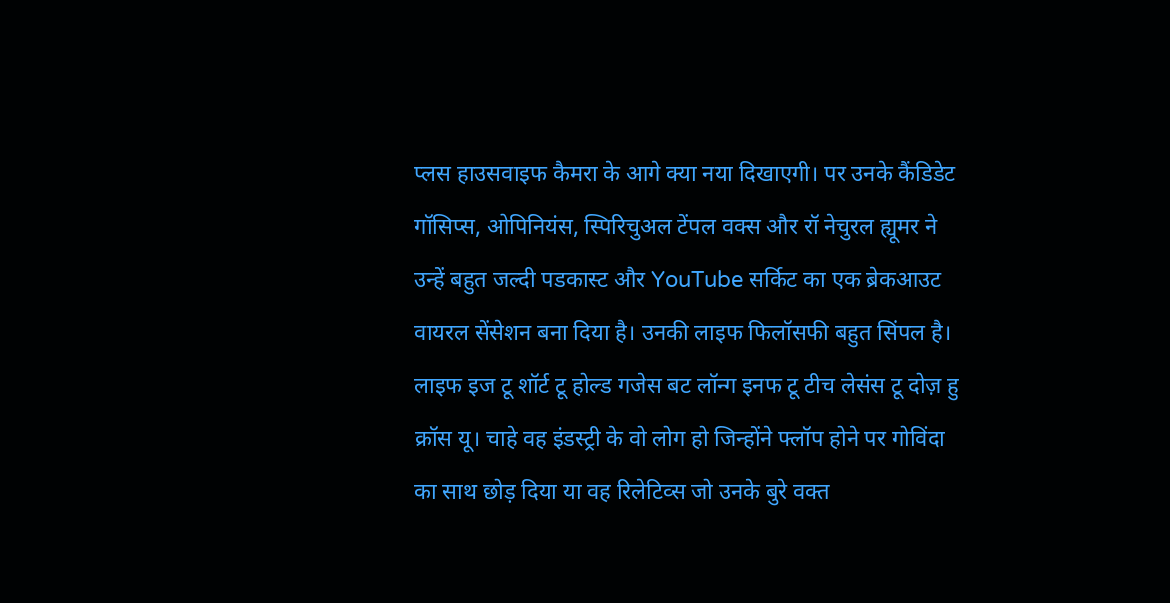प्लस हाउसवाइफ कैमरा के आगे क्या नया दिखाएगी। पर उनके कैंडिडेट गॉसिप्स, ओपिनियंस, स्पिरिचुअल टेंपल वक्स और रॉ नेचुरल ह्यूमर ने उन्हें बहुत जल्दी पडकास्ट और YouTube सर्किट का एक ब्रेकआउट वायरल सेंसेशन बना दिया है। उनकी लाइफ फिलॉसफी बहुत सिंपल है। लाइफ इज टू शॉर्ट टू होल्ड गजेस बट लॉन्ग इनफ टू टीच लेसंस टू दोज़ हु क्रॉस यू। चाहे वह इंडस्ट्री के वो लोग हो जिन्होंने फ्लॉप होने पर गोविंदा का साथ छोड़ दिया या वह रिलेटिव्स जो उनके बुरे वक्त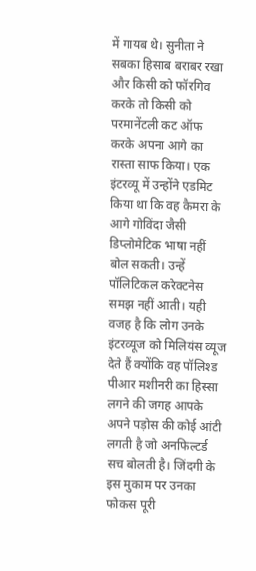में गायब थे। सुनीता ने सबका हिसाब बराबर रखा और किसी को फॉरगिव करके तो किसी को परमानेंटली कट ऑफ करके अपना आगे का रास्ता साफ किया। एक इंटरव्यू में उन्होंने एडमिट किया था कि वह कैमरा के आगे गोविंदा जैसी डिप्लोमेटिक भाषा नहीं बोल सकती। उन्हें पॉलिटिकल करेक्टनेस समझ नहीं आती। यही वजह है कि लोग उनके इंटरव्यूज को मिलियंस व्यूज देते हैं क्योंकि वह पॉलिश्ड पीआर मशीनरी का हिस्सा लगने की जगह आपके अपने पड़ोस की कोई आंटी लगती है जो अनफिल्टर्ड सच बोलती है। जिंदगी के इस मुकाम पर उनका फोकस पूरी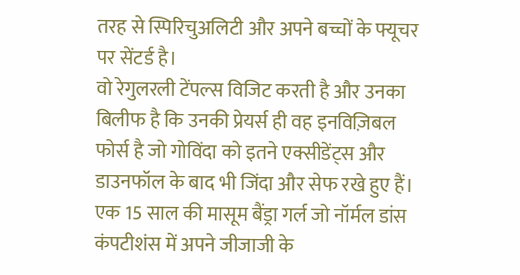तरह से स्पिरिचुअलिटी और अपने बच्चों के फ्यूचर पर सेंटर्ड है।
वो रेगुलरली टेंपल्स विजिट करती है और उनका बिलीफ है कि उनकी प्रेयर्स ही वह इनविज़िबल फोर्स है जो गोविंदा को इतने एक्सीडेंट्स और डाउनफॉल के बाद भी जिंदा और सेफ रखे हुए हैं। एक 15 साल की मासूम बैंड्रा गर्ल जो नॉर्मल डांस कंपटीशंस में अपने जीजाजी के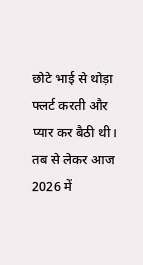छोटे भाई से थोड़ा फ्लर्ट करती और प्यार कर बैठी थी। तब से लेकर आज 2026 में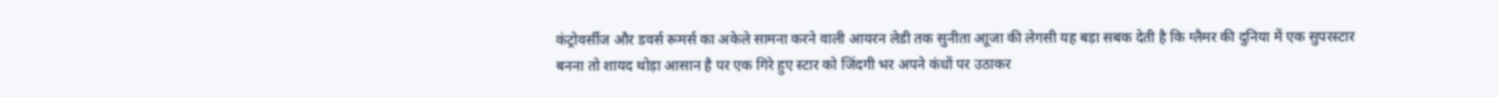कंट्रोवर्सीज और डवर्स रूमर्स का अकेले सामना करने वाली आयरन लेडी तक सुनीता आूजा की लेगसी यह बड़ा सबक देती है कि ग्लैमर की दुनिया में एक सुपरस्टार बनना तो शायद थोड़ा आसान है पर एक गिरे हुए स्टार को जिंदगी भर अपने कंधों पर उठाकर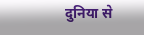दुनिया से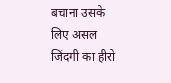बचाना उसके लिए असल जिंदगी का हीरो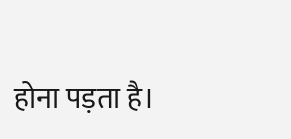होना पड़ता है।